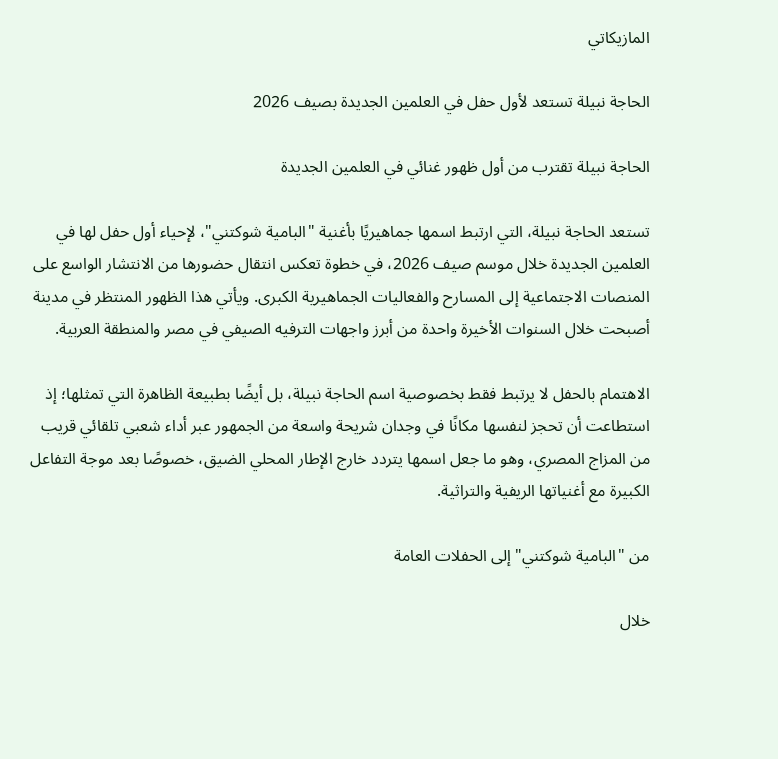المازيكاتي

الحاجة نبيلة تستعد لأول حفل في العلمين الجديدة بصيف 2026

الحاجة نبيلة تقترب من أول ظهور غنائي في العلمين الجديدة

تستعد الحاجة نبيلة، التي ارتبط اسمها جماهيريًا بأغنية "البامية شوكتني"، لإحياء أول حفل لها في العلمين الجديدة خلال موسم صيف 2026، في خطوة تعكس انتقال حضورها من الانتشار الواسع على المنصات الاجتماعية إلى المسارح والفعاليات الجماهيرية الكبرى. ويأتي هذا الظهور المنتظر في مدينة أصبحت خلال السنوات الأخيرة واحدة من أبرز واجهات الترفيه الصيفي في مصر والمنطقة العربية.

الاهتمام بالحفل لا يرتبط فقط بخصوصية اسم الحاجة نبيلة، بل أيضًا بطبيعة الظاهرة التي تمثلها؛ إذ استطاعت أن تحجز لنفسها مكانًا في وجدان شريحة واسعة من الجمهور عبر أداء شعبي تلقائي قريب من المزاج المصري، وهو ما جعل اسمها يتردد خارج الإطار المحلي الضيق، خصوصًا بعد موجة التفاعل الكبيرة مع أغنياتها الريفية والتراثية.

من "البامية شوكتني" إلى الحفلات العامة

خلال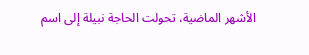الأشهر الماضية، تحولت الحاجة نبيلة إلى اسم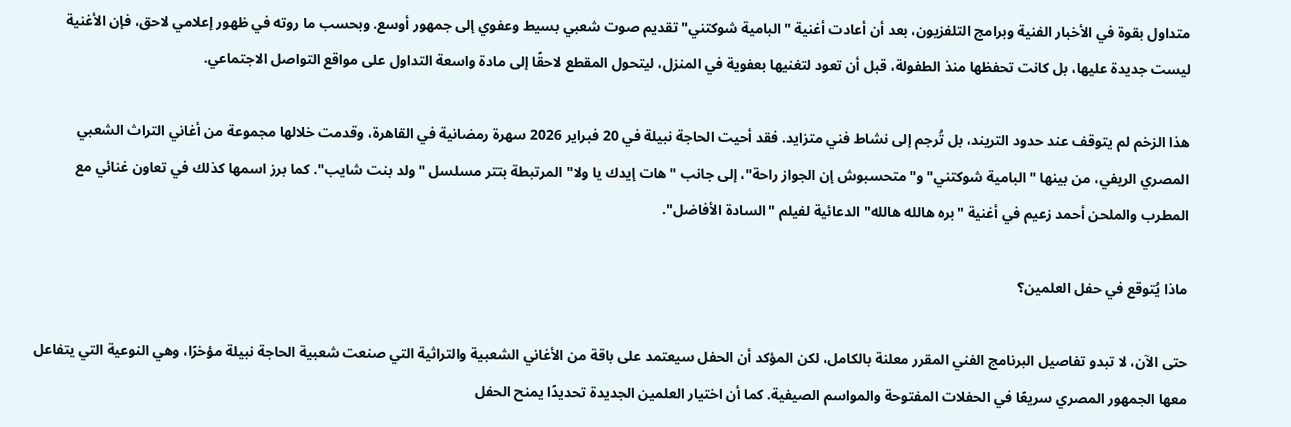متداول بقوة في الأخبار الفنية وبرامج التلفزيون، بعد أن أعادت أغنية "البامية شوكتني" تقديم صوت شعبي بسيط وعفوي إلى جمهور أوسع. وبحسب ما روته في ظهور إعلامي لاحق، فإن الأغنية ليست جديدة عليها، بل كانت تحفظها منذ الطفولة، قبل أن تعود لتغنيها بعفوية في المنزل، ليتحول المقطع لاحقًا إلى مادة واسعة التداول على مواقع التواصل الاجتماعي.

هذا الزخم لم يتوقف عند حدود التريند، بل تُرجم إلى نشاط فني متزايد. فقد أحيت الحاجة نبيلة في 20 فبراير 2026 سهرة رمضانية في القاهرة، وقدمت خلالها مجموعة من أغاني التراث الشعبي المصري الريفي، من بينها "البامية شوكتني" و"متحسبوش إن الجواز راحة"، إلى جانب "هات إيدك يا ولا" المرتبطة بتتر مسلسل "ولد بنت شايب". كما برز اسمها كذلك في تعاون غنائي مع المطرب والملحن أحمد زعيم في أغنية "بره هالله هالله" الدعائية لفيلم "السادة الأفاضل".

ماذا يُتوقع في حفل العلمين؟

حتى الآن، لا تبدو تفاصيل البرنامج الفني المقرر معلنة بالكامل، لكن المؤكد أن الحفل سيعتمد على باقة من الأغاني الشعبية والتراثية التي صنعت شعبية الحاجة نبيلة مؤخرًا، وهي النوعية التي يتفاعل معها الجمهور المصري سريعًا في الحفلات المفتوحة والمواسم الصيفية. كما أن اختيار العلمين الجديدة تحديدًا يمنح الحفل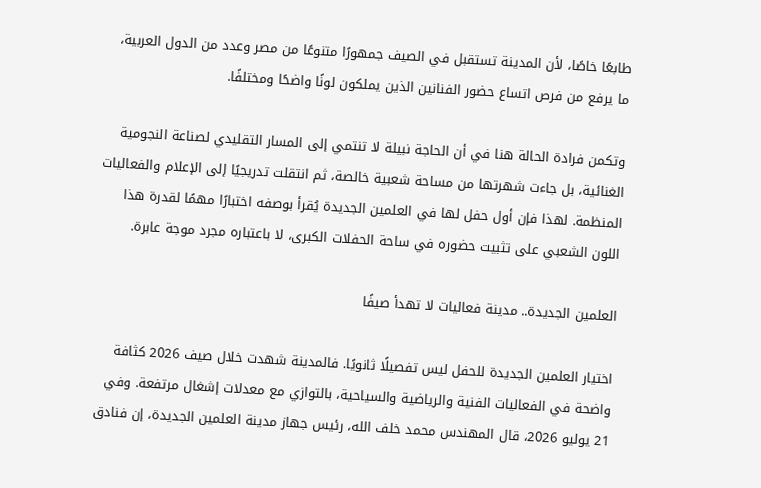طابعًا خاصًا، لأن المدينة تستقبل في الصيف جمهورًا متنوعًا من مصر وعدد من الدول العربية، ما يرفع من فرص اتساع حضور الفنانين الذين يملكون لونًا واضحًا ومختلفًا.

وتكمن فرادة الحالة هنا في أن الحاجة نبيلة لا تنتمي إلى المسار التقليدي لصناعة النجومية الغنائية، بل جاءت شهرتها من مساحة شعبية خالصة، ثم انتقلت تدريجيًا إلى الإعلام والفعاليات المنظمة. لهذا فإن أول حفل لها في العلمين الجديدة يُقرأ بوصفه اختبارًا مهمًا لقدرة هذا اللون الشعبي على تثبيت حضوره في ساحة الحفلات الكبرى، لا باعتباره مجرد موجة عابرة.

العلمين الجديدة.. مدينة فعاليات لا تهدأ صيفًا

اختيار العلمين الجديدة للحفل ليس تفصيلًا ثانويًا. فالمدينة شهدت خلال صيف 2026 كثافة واضحة في الفعاليات الفنية والرياضية والسياحية، بالتوازي مع معدلات إشغال مرتفعة. وفي 21 يوليو 2026، قال المهندس محمد خلف الله، رئيس جهاز مدينة العلمين الجديدة، إن فنادق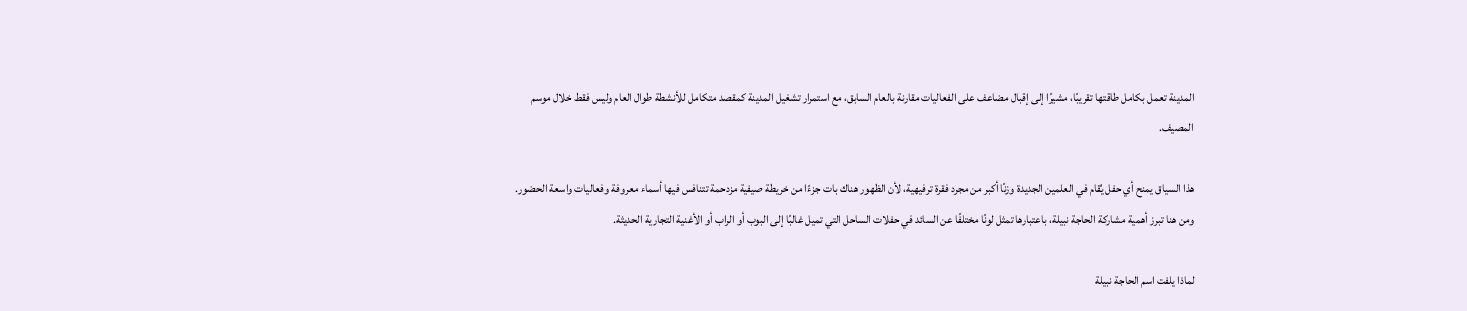المدينة تعمل بكامل طاقتها تقريبًا، مشيرًا إلى إقبال مضاعف على الفعاليات مقارنة بالعام السابق، مع استمرار تشغيل المدينة كمقصد متكامل للأنشطة طوال العام وليس فقط خلال موسم المصيف.

هذا السياق يمنح أي حفل يُقام في العلمين الجديدة وزنًا أكبر من مجرد فقرة ترفيهية، لأن الظهور هناك بات جزءًا من خريطة صيفية مزدحمة تتنافس فيها أسماء معروفة وفعاليات واسعة الحضور. ومن هنا تبرز أهمية مشاركة الحاجة نبيلة، باعتبارها تمثل لونًا مختلفًا عن السائد في حفلات الساحل التي تميل غالبًا إلى البوب أو الراب أو الأغنية التجارية الحديثة.

لماذا يلفت اسم الحاجة نبيلة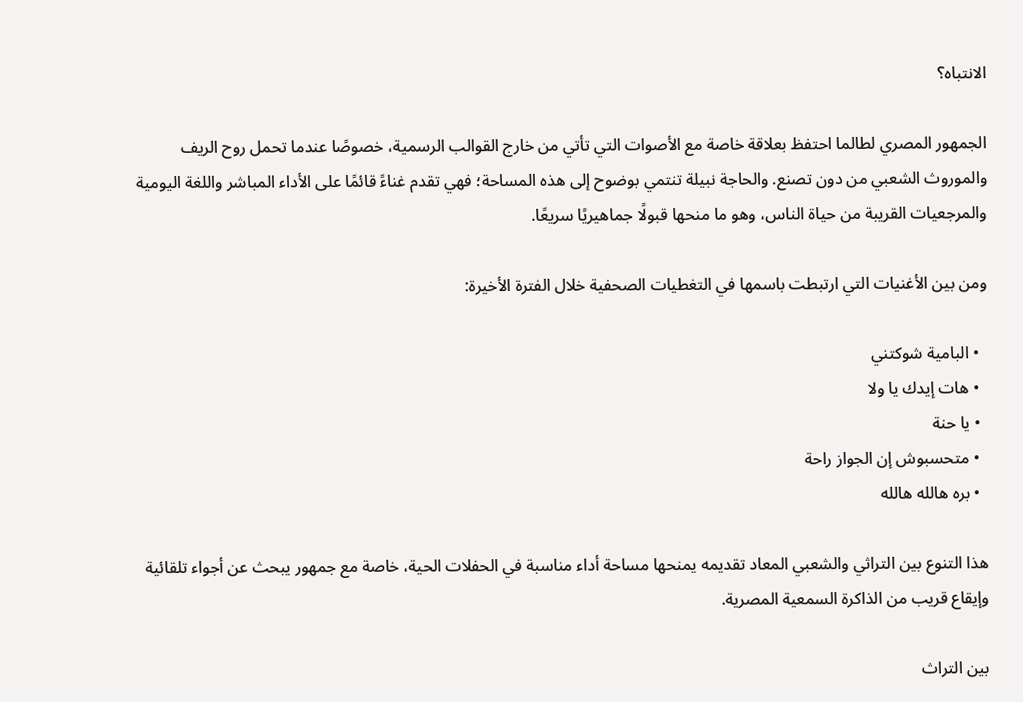الانتباه؟

الجمهور المصري لطالما احتفظ بعلاقة خاصة مع الأصوات التي تأتي من خارج القوالب الرسمية، خصوصًا عندما تحمل روح الريف والموروث الشعبي من دون تصنع. والحاجة نبيلة تنتمي بوضوح إلى هذه المساحة؛ فهي تقدم غناءً قائمًا على الأداء المباشر واللغة اليومية والمرجعيات القريبة من حياة الناس، وهو ما منحها قبولًا جماهيريًا سريعًا.

ومن بين الأغنيات التي ارتبطت باسمها في التغطيات الصحفية خلال الفترة الأخيرة:

  • البامية شوكتني
  • هات إيدك يا ولا
  • يا حنة
  • متحسبوش إن الجواز راحة
  • بره هالله هالله

هذا التنوع بين التراثي والشعبي المعاد تقديمه يمنحها مساحة أداء مناسبة في الحفلات الحية، خاصة مع جمهور يبحث عن أجواء تلقائية وإيقاع قريب من الذاكرة السمعية المصرية.

بين التراث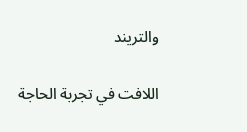والتريند

اللافت في تجربة الحاجة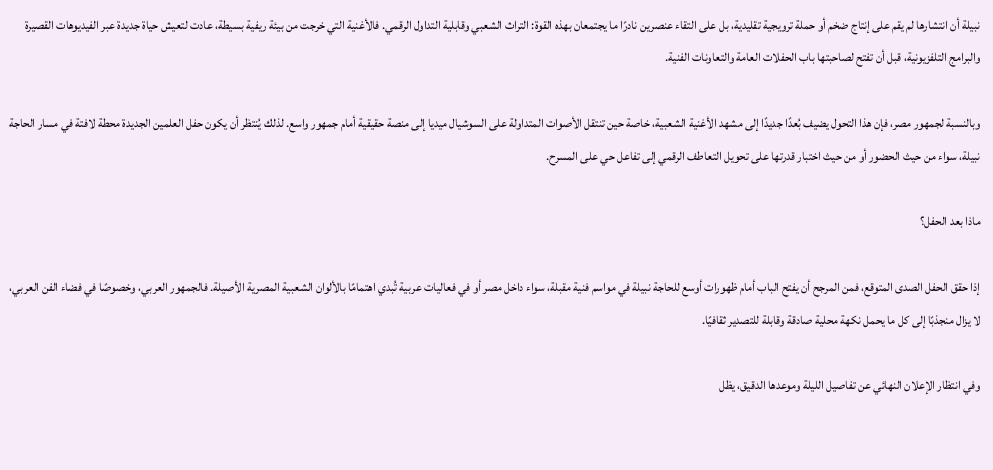نبيلة أن انتشارها لم يقم على إنتاج ضخم أو حملة ترويجية تقليدية، بل على التقاء عنصرين نادرًا ما يجتمعان بهذه القوة: التراث الشعبي وقابلية التداول الرقمي. فالأغنية التي خرجت من بيئة ريفية بسيطة، عادت لتعيش حياة جديدة عبر الفيديوهات القصيرة والبرامج التلفزيونية، قبل أن تفتح لصاحبتها باب الحفلات العامة والتعاونات الفنية.

وبالنسبة لجمهور مصر، فإن هذا التحول يضيف بُعدًا جديدًا إلى مشهد الأغنية الشعبية، خاصة حين تنتقل الأصوات المتداولة على السوشيال ميديا إلى منصة حقيقية أمام جمهور واسع. لذلك يُنتظر أن يكون حفل العلمين الجديدة محطة لافتة في مسار الحاجة نبيلة، سواء من حيث الحضور أو من حيث اختبار قدرتها على تحويل التعاطف الرقمي إلى تفاعل حي على المسرح.

ماذا بعد الحفل؟

إذا حقق الحفل الصدى المتوقع، فمن المرجح أن يفتح الباب أمام ظهورات أوسع للحاجة نبيلة في مواسم فنية مقبلة، سواء داخل مصر أو في فعاليات عربية تُبدي اهتمامًا بالألوان الشعبية المصرية الأصيلة. فالجمهور العربي، وخصوصًا في فضاء الفن العربي، لا يزال منجذبًا إلى كل ما يحمل نكهة محلية صادقة وقابلة للتصدير ثقافيًا.

وفي انتظار الإعلان النهائي عن تفاصيل الليلة وموعدها الدقيق، يظل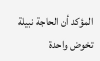المؤكد أن الحاجة نبيلة تخوض واحدة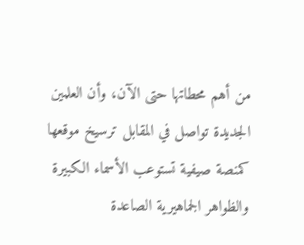من أهم محطاتها حتى الآن، وأن العلمين الجديدة تواصل في المقابل ترسيخ موقعها كمنصة صيفية تستوعب الأسماء الكبيرة والظواهر الجماهيرية الصاعدة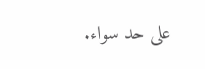على حد سواء.